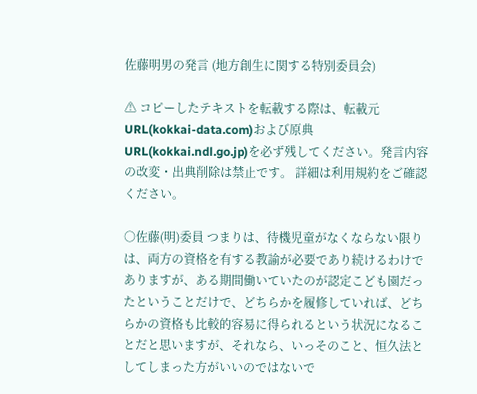佐藤明男の発言 (地方創生に関する特別委員会)

⚠ コピーしたテキストを転載する際は、転載元URL(kokkai-data.com)および原典URL(kokkai.ndl.go.jp)を必ず残してください。発言内容の改変・出典削除は禁止です。 詳細は利用規約をご確認ください。

○佐藤(明)委員 つまりは、待機児童がなくならない限りは、両方の資格を有する教諭が必要であり続けるわけでありますが、ある期間働いていたのが認定こども園だったということだけで、どちらかを履修していれば、どちらかの資格も比較的容易に得られるという状況になることだと思いますが、それなら、いっそのこと、恒久法としてしまった方がいいのではないで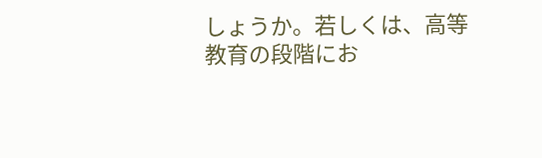しょうか。若しくは、高等教育の段階にお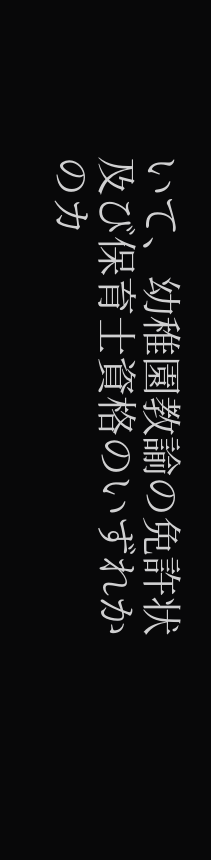いて、幼稚園教諭の免許状及び保育士資格のいずれかのカ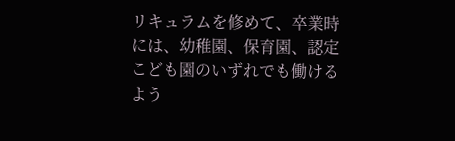リキュラムを修めて、卒業時には、幼稚園、保育園、認定こども園のいずれでも働けるよう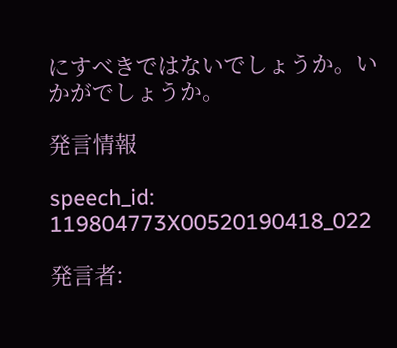にすべきではないでしょうか。いかがでしょうか。

発言情報

speech_id: 119804773X00520190418_022

発言者: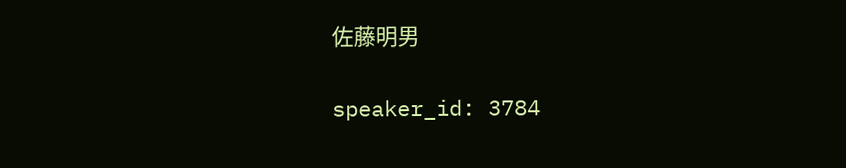佐藤明男

speaker_id: 3784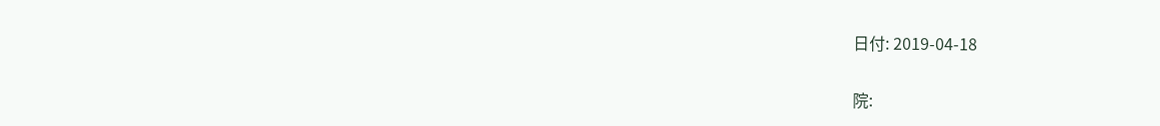日付: 2019-04-18

院: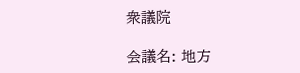衆議院

会議名: 地方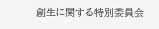創生に関する特別委員会